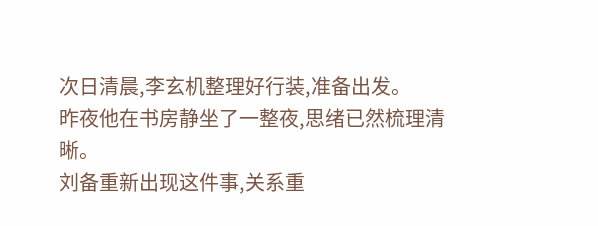次日清晨,李玄机整理好行装,准备出发。
昨夜他在书房静坐了一整夜,思绪已然梳理清晰。
刘备重新出现这件事,关系重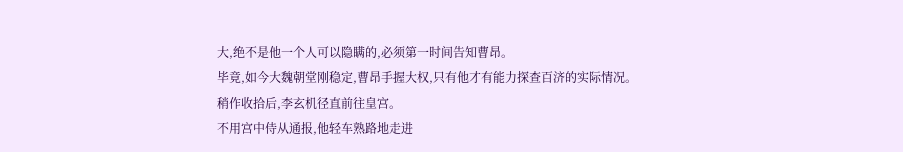大,绝不是他一个人可以隐瞒的,必须第一时间告知曹昂。
毕竟,如今大魏朝堂刚稳定,曹昂手握大权,只有他才有能力探查百济的实际情况。
稍作收拾后,李玄机径直前往皇宫。
不用宫中侍从通报,他轻车熟路地走进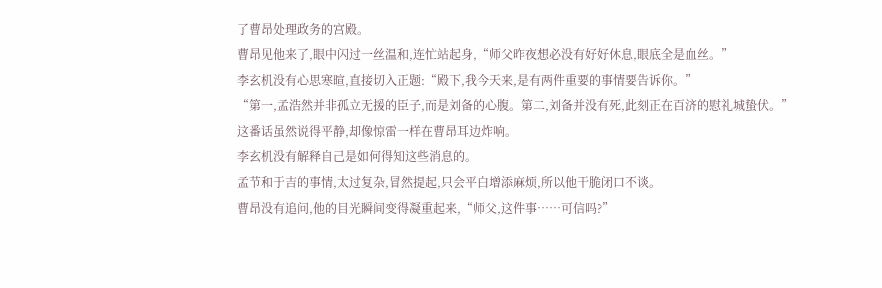了曹昂处理政务的宫殿。
曹昂见他来了,眼中闪过一丝温和,连忙站起身,“师父昨夜想必没有好好休息,眼底全是血丝。”
李玄机没有心思寒暄,直接切入正题:“殿下,我今天来,是有两件重要的事情要告诉你。”
“第一,孟浩然并非孤立无援的臣子,而是刘备的心腹。第二,刘备并没有死,此刻正在百济的慰礼城蛰伏。”
这番话虽然说得平静,却像惊雷一样在曹昂耳边炸响。
李玄机没有解释自己是如何得知这些消息的。
孟节和于吉的事情,太过复杂,冒然提起,只会平白增添麻烦,所以他干脆闭口不谈。
曹昂没有追问,他的目光瞬间变得凝重起来,“师父,这件事……可信吗?”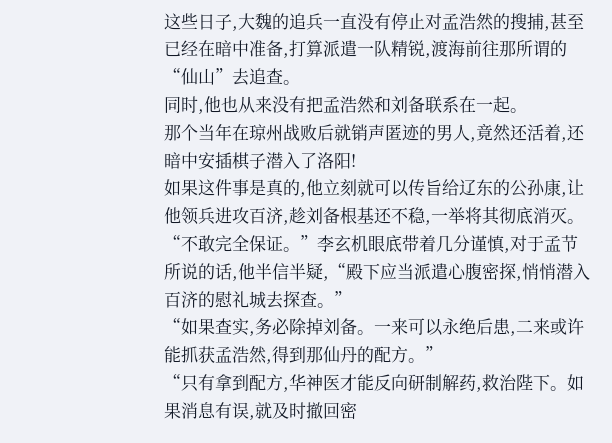这些日子,大魏的追兵一直没有停止对孟浩然的搜捕,甚至已经在暗中准备,打算派遣一队精锐,渡海前往那所谓的“仙山”去追查。
同时,他也从来没有把孟浩然和刘备联系在一起。
那个当年在琼州战败后就销声匿迹的男人,竟然还活着,还暗中安插棋子潜入了洛阳!
如果这件事是真的,他立刻就可以传旨给辽东的公孙康,让他领兵进攻百济,趁刘备根基还不稳,一举将其彻底消灭。
“不敢完全保证。”李玄机眼底带着几分谨慎,对于孟节所说的话,他半信半疑,“殿下应当派遣心腹密探,悄悄潜入百济的慰礼城去探查。”
“如果查实,务必除掉刘备。一来可以永绝后患,二来或许能抓获孟浩然,得到那仙丹的配方。”
“只有拿到配方,华神医才能反向研制解药,救治陛下。如果消息有误,就及时撤回密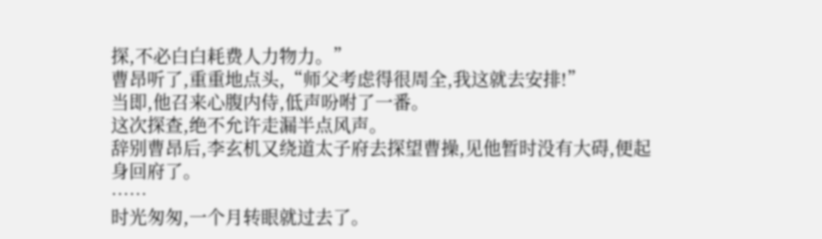探,不必白白耗费人力物力。”
曹昂听了,重重地点头,“师父考虑得很周全,我这就去安排!”
当即,他召来心腹内侍,低声吩咐了一番。
这次探查,绝不允许走漏半点风声。
辞别曹昂后,李玄机又绕道太子府去探望曹操,见他暂时没有大碍,便起身回府了。
……
时光匆匆,一个月转眼就过去了。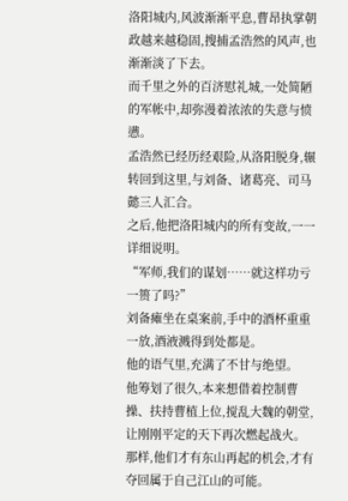洛阳城内,风波渐渐平息,曹昂执掌朝政越来越稳固,搜捕孟浩然的风声,也渐渐淡了下去。
而千里之外的百济慰礼城,一处简陋的军帐中,却弥漫着浓浓的失意与愤懑。
孟浩然已经历经艰险,从洛阳脱身,辗转回到这里,与刘备、诸葛亮、司马懿三人汇合。
之后,他把洛阳城内的所有变故,一一详细说明。
“军师,我们的谋划……就这样功亏一篑了吗?”
刘备瘫坐在桌案前,手中的酒杯重重一放,酒液溅得到处都是。
他的语气里,充满了不甘与绝望。
他筹划了很久,本来想借着控制曹操、扶持曹植上位,搅乱大魏的朝堂,让刚刚平定的天下再次燃起战火。
那样,他们才有东山再起的机会,才有夺回属于自己江山的可能。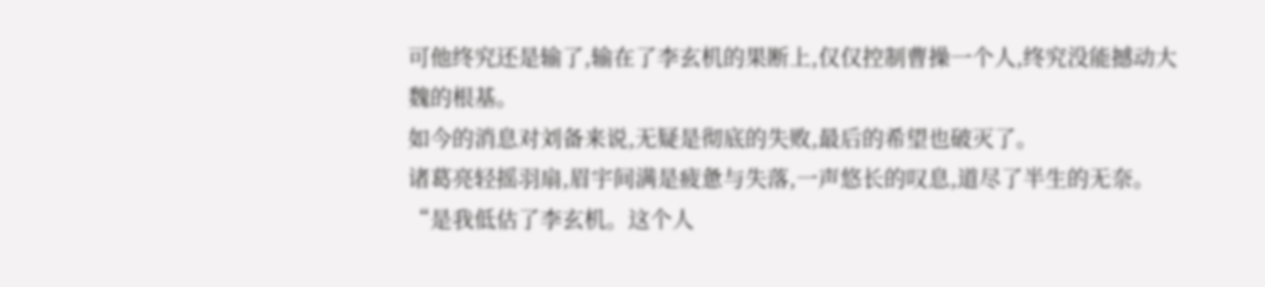可他终究还是输了,输在了李玄机的果断上,仅仅控制曹操一个人,终究没能撼动大魏的根基。
如今的消息对刘备来说,无疑是彻底的失败,最后的希望也破灭了。
诸葛亮轻摇羽扇,眉宇间满是疲惫与失落,一声悠长的叹息,道尽了半生的无奈。
“是我低估了李玄机。这个人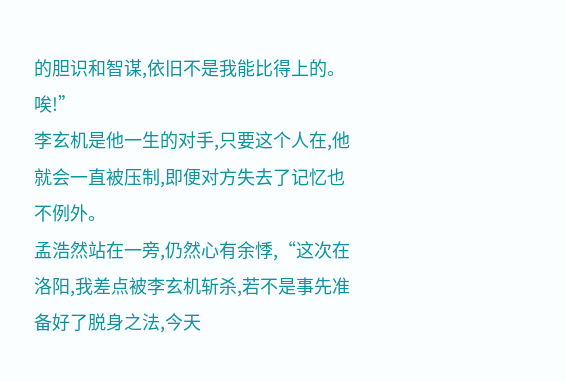的胆识和智谋,依旧不是我能比得上的。唉!”
李玄机是他一生的对手,只要这个人在,他就会一直被压制,即便对方失去了记忆也不例外。
孟浩然站在一旁,仍然心有余悸,“这次在洛阳,我差点被李玄机斩杀,若不是事先准备好了脱身之法,今天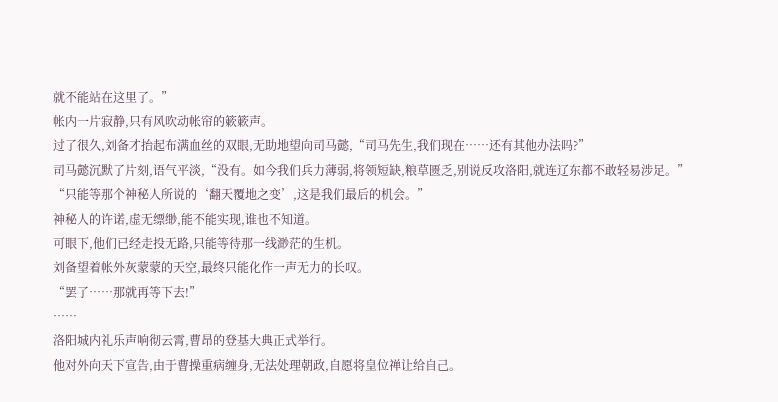就不能站在这里了。”
帐内一片寂静,只有风吹动帐帘的簌簌声。
过了很久,刘备才抬起布满血丝的双眼,无助地望向司马懿,“司马先生,我们现在……还有其他办法吗?”
司马懿沉默了片刻,语气平淡,“没有。如今我们兵力薄弱,将领短缺,粮草匮乏,别说反攻洛阳,就连辽东都不敢轻易涉足。”
“只能等那个神秘人所说的‘翻天覆地之变’,这是我们最后的机会。”
神秘人的许诺,虚无缥缈,能不能实现,谁也不知道。
可眼下,他们已经走投无路,只能等待那一线渺茫的生机。
刘备望着帐外灰蒙蒙的天空,最终只能化作一声无力的长叹。
“罢了……那就再等下去!”
……
洛阳城内礼乐声响彻云霄,曹昂的登基大典正式举行。
他对外向天下宣告,由于曹操重病缠身,无法处理朝政,自愿将皇位禅让给自己。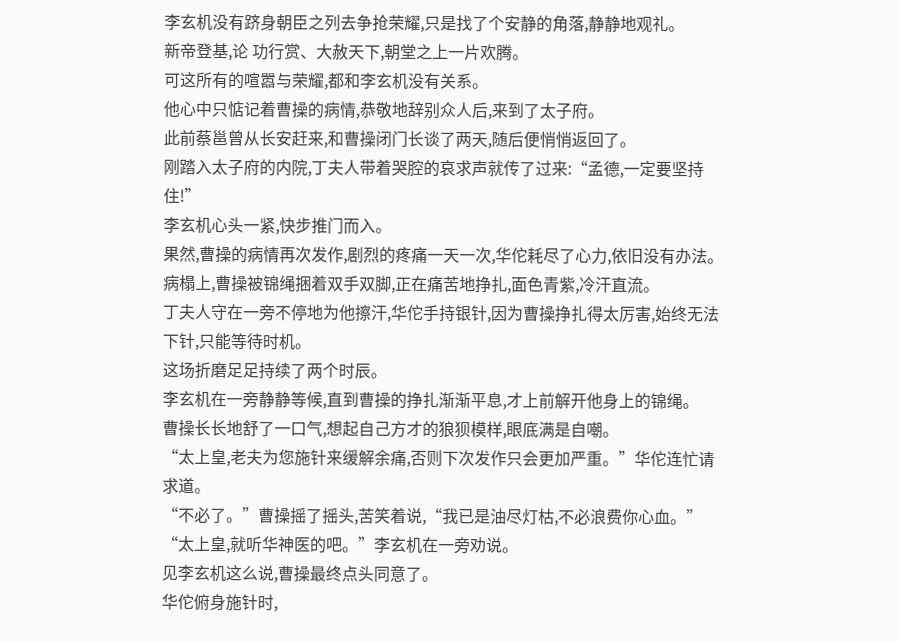李玄机没有跻身朝臣之列去争抢荣耀,只是找了个安静的角落,静静地观礼。
新帝登基,论 功行赏、大赦天下,朝堂之上一片欢腾。
可这所有的喧嚣与荣耀,都和李玄机没有关系。
他心中只惦记着曹操的病情,恭敬地辞别众人后,来到了太子府。
此前蔡邕曾从长安赶来,和曹操闭门长谈了两天,随后便悄悄返回了。
刚踏入太子府的内院,丁夫人带着哭腔的哀求声就传了过来:“孟德,一定要坚持住!”
李玄机心头一紧,快步推门而入。
果然,曹操的病情再次发作,剧烈的疼痛一天一次,华佗耗尽了心力,依旧没有办法。
病榻上,曹操被锦绳捆着双手双脚,正在痛苦地挣扎,面色青紫,冷汗直流。
丁夫人守在一旁不停地为他擦汗,华佗手持银针,因为曹操挣扎得太厉害,始终无法下针,只能等待时机。
这场折磨足足持续了两个时辰。
李玄机在一旁静静等候,直到曹操的挣扎渐渐平息,才上前解开他身上的锦绳。
曹操长长地舒了一口气,想起自己方才的狼狈模样,眼底满是自嘲。
“太上皇,老夫为您施针来缓解余痛,否则下次发作只会更加严重。”华佗连忙请求道。
“不必了。”曹操摇了摇头,苦笑着说,“我已是油尽灯枯,不必浪费你心血。”
“太上皇,就听华神医的吧。”李玄机在一旁劝说。
见李玄机这么说,曹操最终点头同意了。
华佗俯身施针时,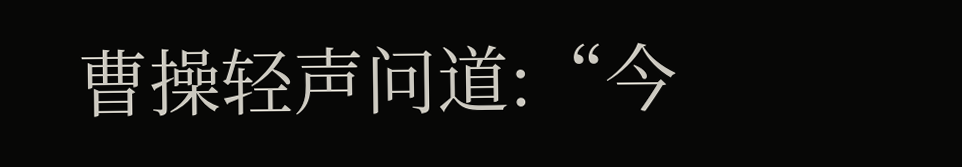曹操轻声问道:“今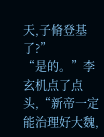天,子脩登基了?”
“是的。”李玄机点了点头,“新帝一定能治理好大魏,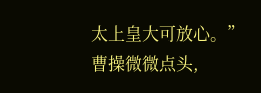太上皇大可放心。”
曹操微微点头,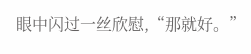眼中闪过一丝欣慰,“那就好。”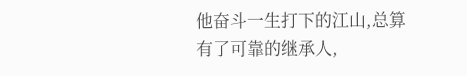他奋斗一生打下的江山,总算有了可靠的继承人,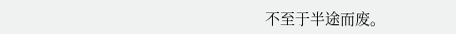不至于半途而废。